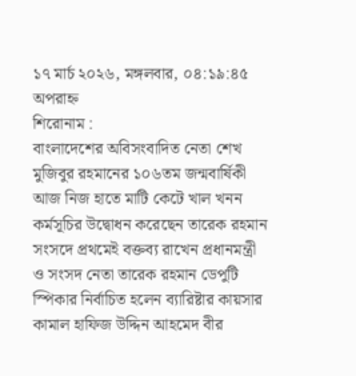১৭ মার্চ ২০২৬, মঙ্গলবার, ০৪:১৯:৪৫ অপরাহ্ন
শিরোনাম :
বাংলাদেশের অবিসংবাদিত নেতা শেখ মুজিবুর রহমানের ১০৬তম জন্মবার্ষিকী আজ নিজ হাতে মাটি কেটে খাল খনন কর্মসূচির উদ্বোধন করেছেন তারেক রহমান সংসদে প্রথমেই বক্তব্য রাখেন প্রধানমন্ত্রী ও সংসদ নেতা তারেক রহমান ডেপুটি স্পিকার নির্বাচিত হলেন ব্যারিষ্টার কায়সার কামাল হাফিজ উদ্দিন আহমেদ বীর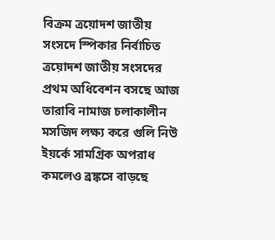বিক্রম ত্রয়োদশ জাতীয় সংসদে স্পিকার নির্বাচিত ত্রয়োদশ জাতীয় সংসদের প্রথম অধিবেশন বসছে আজ তারাবি নামাজ চলাকালীন মসজিদ লক্ষ্য করে গুলি নিউ ইয়র্কে সামগ্রিক অপরাধ কমলেও ব্রঙ্কসে বাড়ছে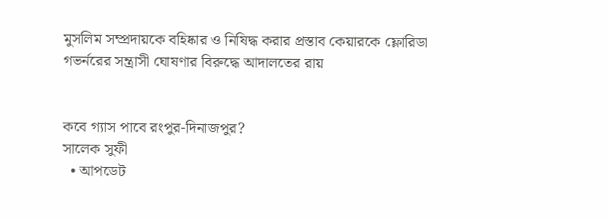মুসলিম সম্প্রদায়কে বহিষ্কার ও নিষিদ্ধ করার প্রস্তাব কেয়ারকে ফ্লোরিডা গভর্নরের সন্ত্রাসী ঘোষণার বিরুদ্ধে আদালতের রায়


কবে গ্যাস পাবে রংপুর-দিনাজপুর?
সালেক সুফী
  • আপডেট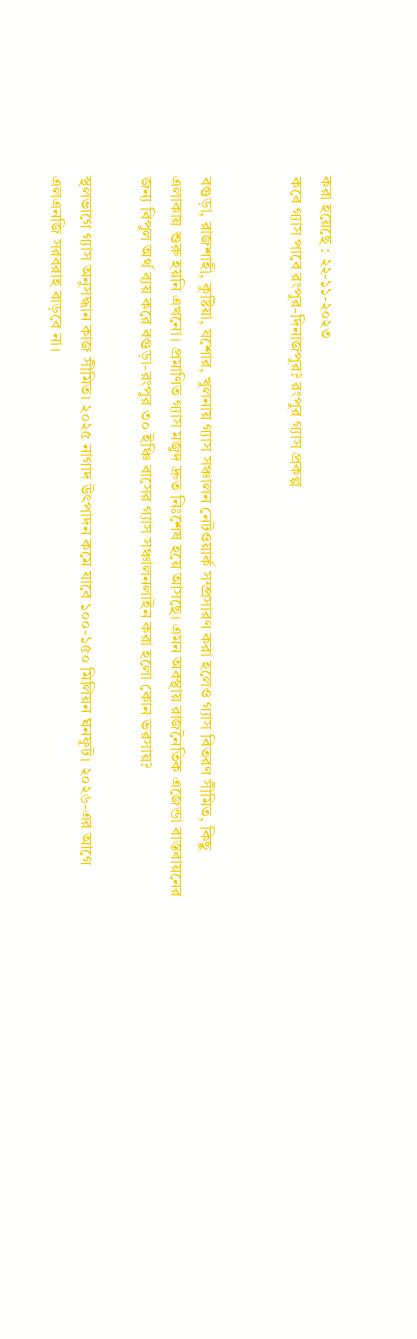করা হয়েছে : ২২-১১-২০২৩
কবে গ্যাস পাবে রংপুর-দিনাজপুর? রংপুর গ্যাস প্রকল্প


বগুড়া, রাজশাহী, কুষ্টিয়া, যশোর, খুলনায় গ্যাস সঞ্চালন নেটওয়ার্ক সম্প্রসারণ করা হলেও গ্যাস বিতরণ সীমিত, কিছু এলাকায় শুরু হয়নি এখনো। প্রমাণিত গ্যাস মজুদ দ্রুত নিঃশেষ হয়ে আসছে। এমন অবস্থায় রাজনৈতিক এজেন্ডা বাস্তবায়নের জন্য বিপুল অর্থ ব্যয় করে বগুড়া-রংপুর ৩০ ইঞ্চি বাসের গ্যাস সঞ্চালনলাইন করা হলো কোন ভরসায়?

স্থলভাগে গ্যাস অনুসদ্ধান কাজ সীমিত। ২০২৫ নাগাদ উৎপাদন কমে যাবে ১০০-১৫০ মিলিয়ন ঘনফুট। ২০২৬-এর আগে এলএনজি সরবরাহ বাড়বে না।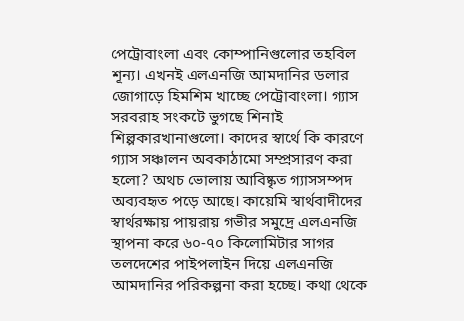পেট্রোবাংলা এবং কোম্পানিগুলোর তহবিল শূন্য। এখনই এলএনজি আমদানির ডলার জোগাড়ে হিমশিম খাচ্ছে পেট্রোবাংলা। গ্যাস সরবরাহ সংকটে ভুগছে শিনাই শিল্পকারখানাগুলো। কাদের স্বার্থে কি কারণে গ্যাস সঞ্চালন অবকাঠামো সম্প্রসারণ করা হলো? অথচ ভোলায় আবিষ্কৃত গ্যাসসম্পদ অব্যবহৃত পড়ে আছে। কায়েমি স্বার্থবাদীদের স্বার্থরক্ষায় পায়রায় গভীর সমুদ্রে এলএনজি স্থাপনা করে ৬০-৭০ কিলোমিটার সাগর তলদেশের পাইপলাইন দিয়ে এলএনজি আমদানির পরিকল্পনা করা হচ্ছে। কথা থেকে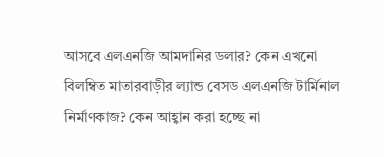আসবে এলএনজি আমদানির ডলার? কেন এখনো বিলম্বিত মাতারবাড়ীর ল্যান্ড বেসড এলএনজি টার্মিনাল নির্মাণকাজ? কেন আহ্বান করা হচ্ছে না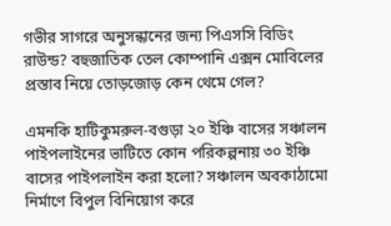গভীর সাগরে অনুসন্ধানের জন্য পিএসসি বিডিং রাউন্ড? বহুজাতিক তেল কোম্পানি এক্সন মোবিলের প্রস্তাব নিয়ে তোড়জোড় কেন থেমে গেল?

এমনকি হাটিকুমরুল-বগুড়া ২০ ইঞ্চি বাসের সঞ্চালন পাইপলাইনের ভাটিতে কোন পরিকল্পনায় ৩০ ইঞ্চি বাসের পাইপলাইন করা হলো? সঞ্চালন অবকাঠামো নির্মাণে বিপুল বিনিয়োগ করে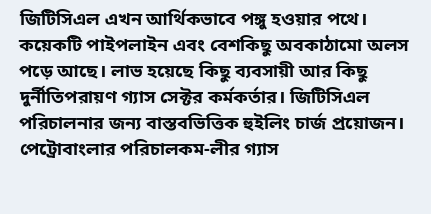জিটিসিএল এখন আর্থিকভাবে পঙ্গু হওয়ার পথে। কয়েকটি পাইপলাইন এবং বেশকিছু অবকাঠামো অলস পড়ে আছে। লাভ হয়েছে কিছু ব্যবসায়ী আর কিছু দুর্নীতিপরায়ণ গ্যাস সেক্টর কর্মকর্তার। জিটিসিএল পরিচালনার জন্য বাস্তবভিত্তিক হুইলিং চার্জ প্রয়োজন। পেট্রোবাংলার পরিচালকম-লীর গ্যাস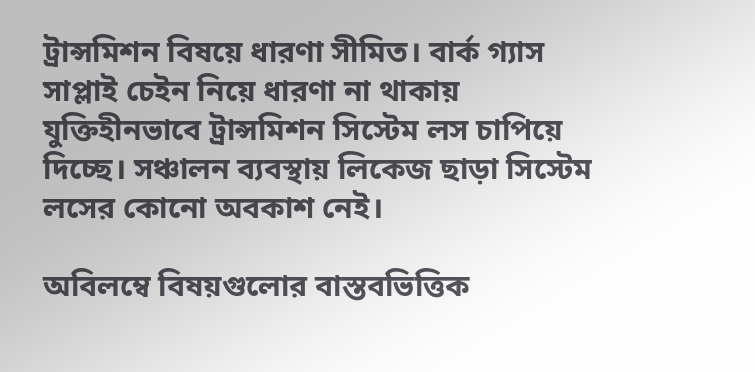ট্রান্সমিশন বিষয়ে ধারণা সীমিত। বার্ক গ্যাস সাপ্লাই চেইন নিয়ে ধারণা না থাকায় যুক্তিহীনভাবে ট্রান্সমিশন সিস্টেম লস চাপিয়ে দিচ্ছে। সঞ্চালন ব্যবস্থায় লিকেজ ছাড়া সিস্টেম লসের কোনো অবকাশ নেই।

অবিলম্বে বিষয়গুলোর বাস্তবভিত্তিক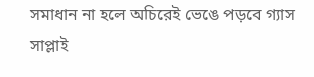সমাধান না হলে অচিরেই ভেঙে পড়বে গ্যাস সাপ্লাই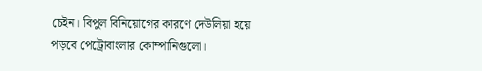চেইন। বিপুল বিনিয়োগের কারণে দেউলিয়া হয়ে পড়বে পেট্রোবাংলার কোম্পানিগুলো।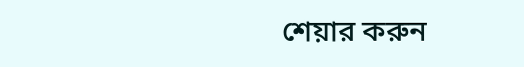শেয়ার করুন